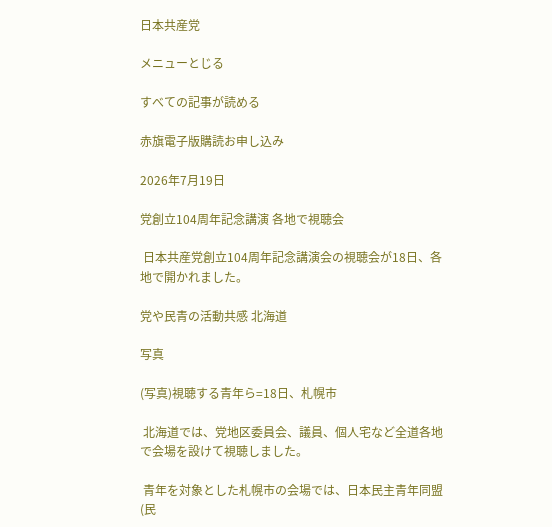日本共産党

メニューとじる

すべての記事が読める

赤旗電子版購読お申し込み

2026年7月19日

党創立104周年記念講演 各地で視聴会

 日本共産党創立104周年記念講演会の視聴会が18日、各地で開かれました。

党や民青の活動共感 北海道

写真

(写真)視聴する青年ら=18日、札幌市

 北海道では、党地区委員会、議員、個人宅など全道各地で会場を設けて視聴しました。

 青年を対象とした札幌市の会場では、日本民主青年同盟(民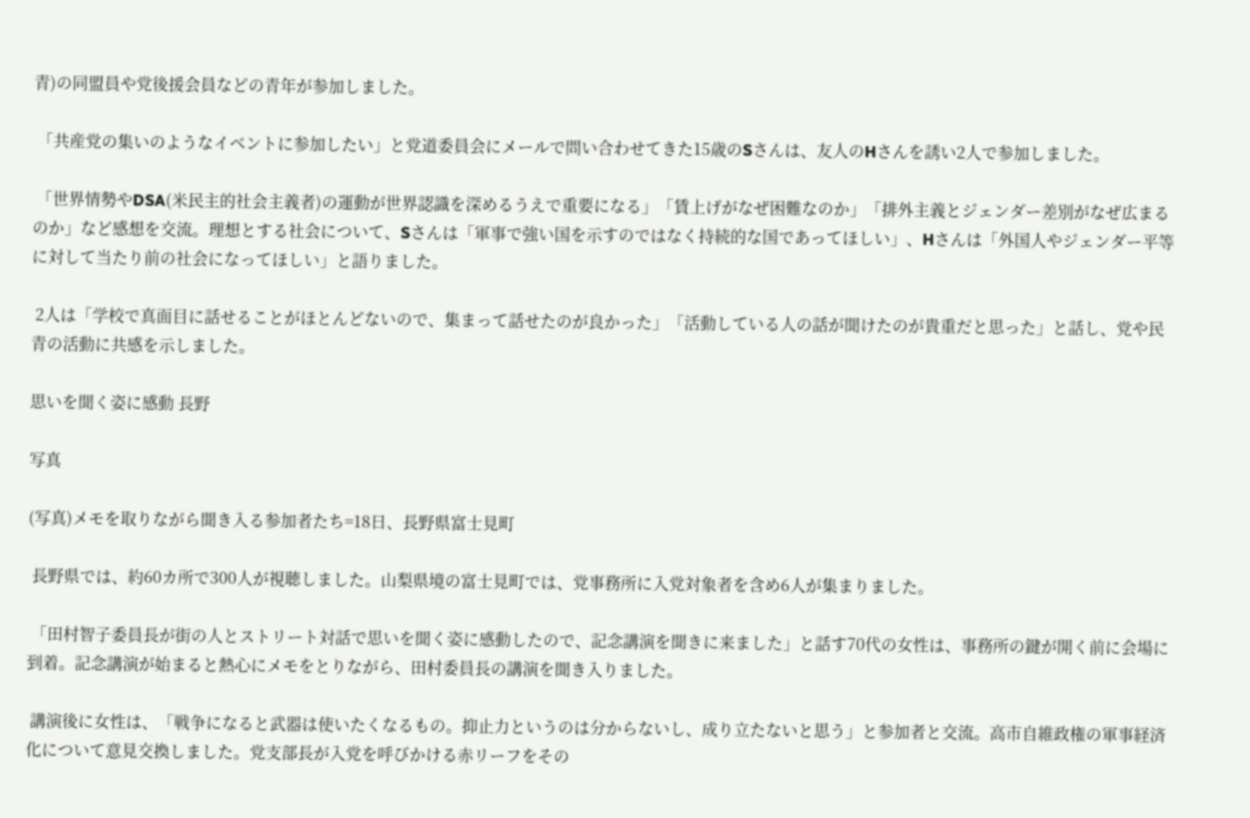青)の同盟員や党後援会員などの青年が参加しました。

 「共産党の集いのようなイベントに参加したい」と党道委員会にメールで問い合わせてきた15歳のSさんは、友人のHさんを誘い2人で参加しました。

 「世界情勢やDSA(米民主的社会主義者)の運動が世界認識を深めるうえで重要になる」「賃上げがなぜ困難なのか」「排外主義とジェンダー差別がなぜ広まるのか」など感想を交流。理想とする社会について、Sさんは「軍事で強い国を示すのではなく持続的な国であってほしい」、Hさんは「外国人やジェンダー平等に対して当たり前の社会になってほしい」と語りました。

 2人は「学校で真面目に話せることがほとんどないので、集まって話せたのが良かった」「活動している人の話が聞けたのが貴重だと思った」と話し、党や民青の活動に共感を示しました。

思いを聞く姿に感動 長野

写真

(写真)メモを取りながら聞き入る参加者たち=18日、長野県富士見町

 長野県では、約60カ所で300人が視聴しました。山梨県境の富士見町では、党事務所に入党対象者を含め6人が集まりました。

 「田村智子委員長が街の人とストリート対話で思いを聞く姿に感動したので、記念講演を聞きに来ました」と話す70代の女性は、事務所の鍵が開く前に会場に到着。記念講演が始まると熱心にメモをとりながら、田村委員長の講演を聞き入りました。

 講演後に女性は、「戦争になると武器は使いたくなるもの。抑止力というのは分からないし、成り立たないと思う」と参加者と交流。高市自維政権の軍事経済化について意見交換しました。党支部長が入党を呼びかける赤リーフをその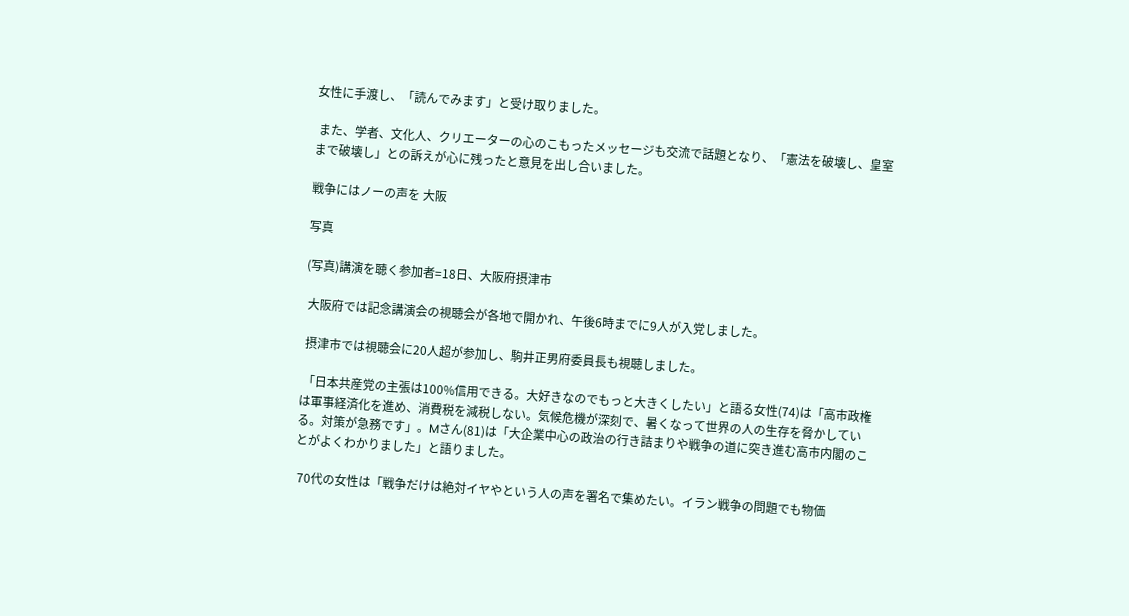女性に手渡し、「読んでみます」と受け取りました。

 また、学者、文化人、クリエーターの心のこもったメッセージも交流で話題となり、「憲法を破壊し、皇室まで破壊し」との訴えが心に残ったと意見を出し合いました。

戦争にはノーの声を 大阪

写真

(写真)講演を聴く参加者=18日、大阪府摂津市

 大阪府では記念講演会の視聴会が各地で開かれ、午後6時までに9人が入党しました。

 摂津市では視聴会に20人超が参加し、駒井正男府委員長も視聴しました。

 「日本共産党の主張は100%信用できる。大好きなのでもっと大きくしたい」と語る女性(74)は「高市政権は軍事経済化を進め、消費税を減税しない。気候危機が深刻で、暑くなって世界の人の生存を脅かしている。対策が急務です」。Mさん(81)は「大企業中心の政治の行き詰まりや戦争の道に突き進む高市内閣のことがよくわかりました」と語りました。

 70代の女性は「戦争だけは絶対イヤやという人の声を署名で集めたい。イラン戦争の問題でも物価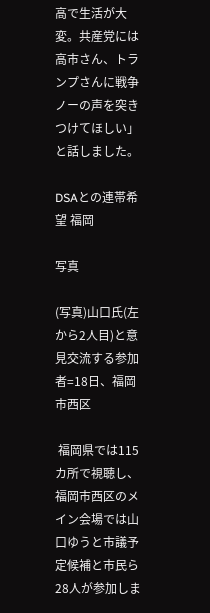高で生活が大変。共産党には高市さん、トランプさんに戦争ノーの声を突きつけてほしい」と話しました。

DSAとの連帯希望 福岡

写真

(写真)山口氏(左から2人目)と意見交流する参加者=18日、福岡市西区

 福岡県では115カ所で視聴し、福岡市西区のメイン会場では山口ゆうと市議予定候補と市民ら28人が参加しま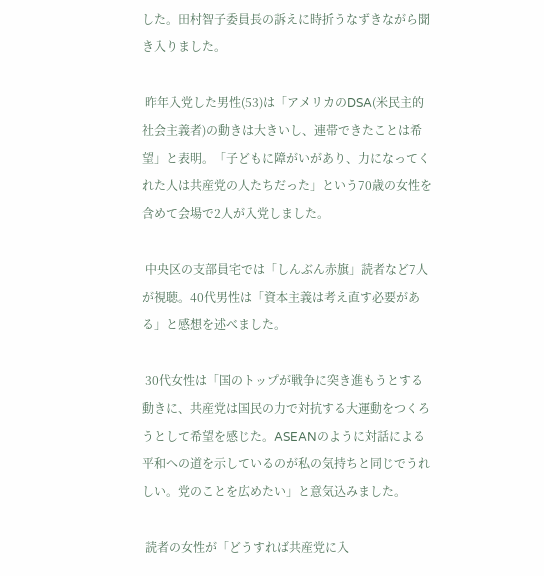した。田村智子委員長の訴えに時折うなずきながら聞き入りました。

 昨年入党した男性(53)は「アメリカのDSA(米民主的社会主義者)の動きは大きいし、連帯できたことは希望」と表明。「子どもに障がいがあり、力になってくれた人は共産党の人たちだった」という70歳の女性を含めて会場で2人が入党しました。

 中央区の支部員宅では「しんぶん赤旗」読者など7人が視聴。40代男性は「資本主義は考え直す必要がある」と感想を述べました。

 30代女性は「国のトップが戦争に突き進もうとする動きに、共産党は国民の力で対抗する大運動をつくろうとして希望を感じた。ASEANのように対話による平和への道を示しているのが私の気持ちと同じでうれしい。党のことを広めたい」と意気込みました。

 読者の女性が「どうすれば共産党に入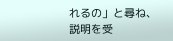れるの」と尋ね、説明を受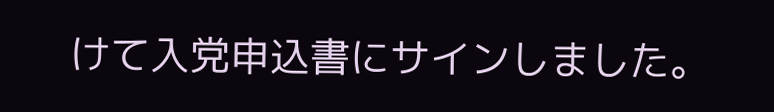けて入党申込書にサインしました。